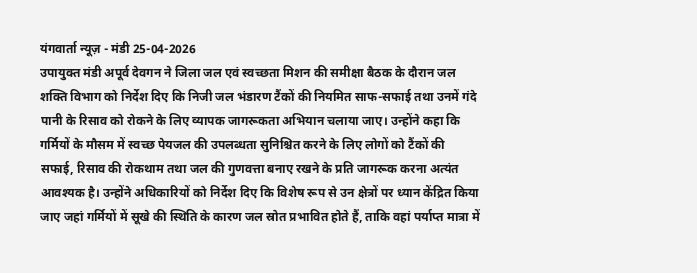यंगवार्ता न्यूज़ - मंडी 25-04-2026
उपायुक्त मंडी अपूर्व देवगन ने जिला जल एवं स्वच्छता मिशन की समीक्षा बैठक के दौरान जल शक्ति विभाग को निर्देश दिए कि निजी जल भंडारण टैंकों की नियमित साफ-सफाई तथा उनमें गंदे पानी के रिसाव को रोकने के लिए व्यापक जागरूकता अभियान चलाया जाए। उन्होंने कहा कि गर्मियों के मौसम में स्वच्छ पेयजल की उपलब्धता सुनिश्चित करने के लिए लोगों को टैंकों की सफाई, रिसाव की रोकथाम तथा जल की गुणवत्ता बनाए रखने के प्रति जागरूक करना अत्यंत आवश्यक है। उन्होंने अधिकारियों को निर्देश दिए कि विशेष रूप से उन क्षेत्रों पर ध्यान केंद्रित किया जाए जहां गर्मियों में सूखे की स्थिति के कारण जल स्रोत प्रभावित होते हैं, ताकि वहां पर्याप्त मात्रा में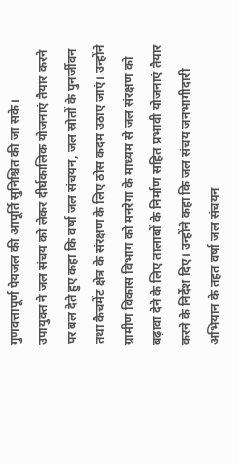गुणवत्तापूर्ण पेयजल की आपूर्ति सुनिश्चित की जा सके।
उपायुक्त ने जल संचय को लेकर दीर्घकालिक योजनाएं तैयार करने पर बल देते हुए कहा कि वर्षा जल संचयन, जल स्रोतों के पुनर्जीवन तथा कैचमेंट क्षेत्र के संरक्षण के लिए ठोस कदम उठाए जाएं। उन्होंने ग्रामीण विकास विभाग को मनरेगा के माध्यम से जल संरक्षण को बढ़ावा देने के लिए तालाबों के निर्माण सहित प्रभावी योजनाएं तैयार करने के निर्देश दिए। उन्होंने कहा कि जल संचय जनभागीदारी अभियान के तहत वर्षा जल संचयन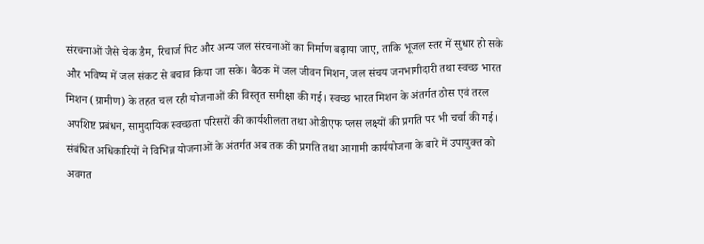संरचनाओं जैसे चेक डैम, रिचार्ज पिट और अन्य जल संरचनाओं का निर्माण बढ़ाया जाए, ताकि भूजल स्तर में सुधार हो सके और भविष्य में जल संकट से बचाव किया जा सके। बैठक में जल जीवन मिशन, जल संचय जनभागीदारी तथा स्वच्छ भारत मिशन (ग्रामीण) के तहत चल रही योजनाओं की विस्तृत समीक्षा की गई। स्वच्छ भारत मिशन के अंतर्गत ठोस एवं तरल अपशिष्ट प्रबंधन, सामुदायिक स्वच्छता परिसरों की कार्यशीलता तथा ओडीएफ प्लस लक्ष्यों की प्रगति पर भी चर्चा की गई।
संबंधित अधिकारियों ने विभिन्न योजनाओं के अंतर्गत अब तक की प्रगति तथा आगामी कार्ययोजना के बारे में उपायुक्त को अवगत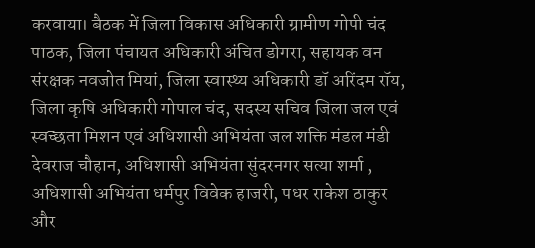करवाया। बैठक में जिला विकास अधिकारी ग्रामीण गोपी चंद पाठक, जिला पंचायत अधिकारी अंचित डोगरा, सहायक वन संरक्षक नवजोत मियां, जिला स्वास्थ्य अधिकारी डॉ अरिंदम रॉय, जिला कृषि अधिकारी गोपाल चंद, सदस्य सचिव जिला जल एवं स्वच्छता मिशन एवं अधिशासी अभियंता जल शक्ति मंडल मंडी देवराज चौहान, अधिशासी अभियंता सुंदरनगर सत्या शर्मा , अधिशासी अभियंता धर्मपुर विवेक हाजरी, पधर राकेश ठाकुर और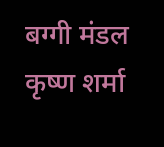बग्गी मंडल कृष्ण शर्मा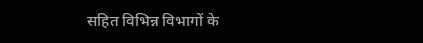सहित विभिन्न विभागों के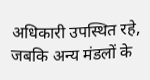अधिकारी उपस्थित रहे, जबकि अन्य मंडलों के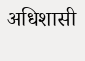अधिशासी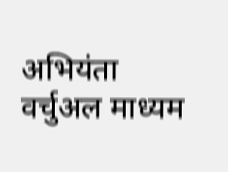अभियंता वर्चुअल माध्यम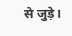से जुड़े।